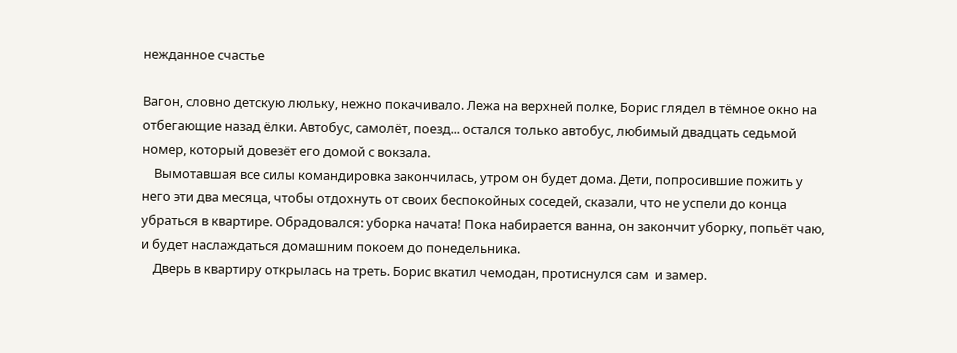нежданное счастье

Вагон, словно детскую люльку, нежно покачивало. Лежа на верхней полке, Борис глядел в тёмное окно на отбегающие назад ёлки. Автобус, самолёт, поезд... остался только автобус, любимый двадцать седьмой номер, который довезёт его домой с вокзала.
    Вымотавшая все силы командировка закончилась, утром он будет дома. Дети, попросившие пожить у него эти два месяца, чтобы отдохнуть от своих беспокойных соседей, сказали, что не успели до конца убраться в квартире. Обрадовался: уборка начата! Пока набирается ванна, он закончит уборку, попьёт чаю, и будет наслаждаться домашним покоем до понедельника.
    Дверь в квартиру открылась на треть. Борис вкатил чемодан, протиснулся сам  и замер.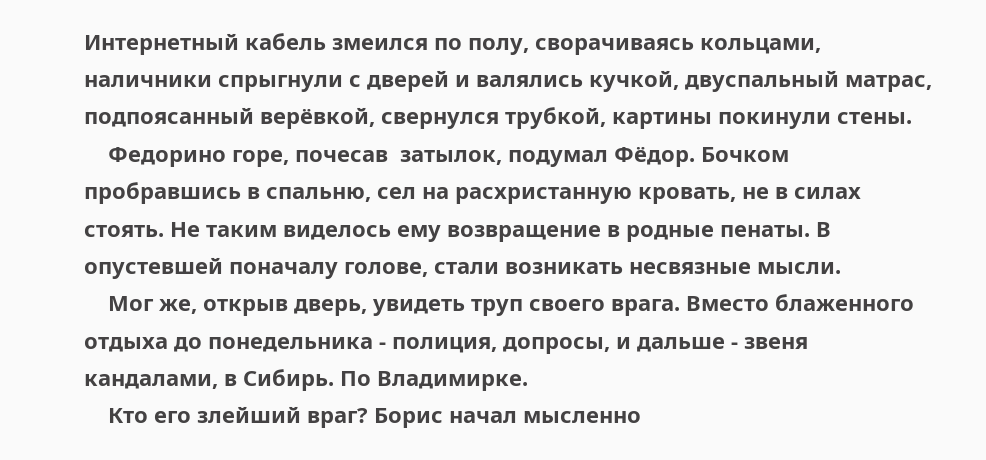Интернетный кабель змеился по полу, сворачиваясь кольцами, наличники спрыгнули с дверей и валялись кучкой, двуспальный матрас, подпоясанный верёвкой, свернулся трубкой, картины покинули стены.
    Федорино горе, почесав  затылок, подумал Фёдор. Бочком пробравшись в спальню, сел на расхристанную кровать, не в силах стоять. Не таким виделось ему возвращение в родные пенаты. В опустевшей поначалу голове, стали возникать несвязные мысли.
    Мог же, открыв дверь, увидеть труп своего врага. Вместо блаженного отдыха до понедельника - полиция, допросы, и дальше - звеня кандалами, в Сибирь. По Владимирке.
    Кто его злейший враг? Борис начал мысленно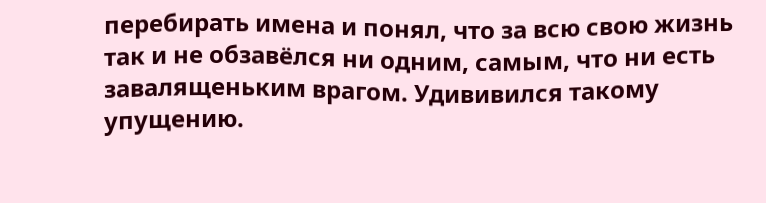перебирать имена и понял, что за всю свою жизнь так и не обзавёлся ни одним, самым, что ни есть завалященьким врагом. Удививился такому упущению.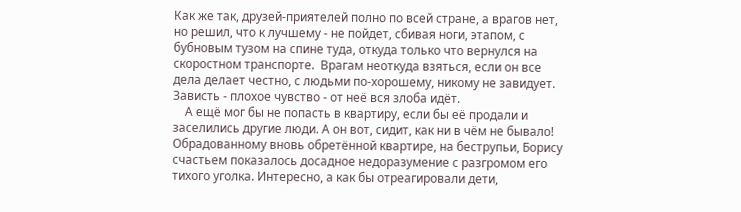Как же так, друзей-приятелей полно по всей стране, а врагов нет, но решил, что к лучшему - не пойдет, сбивая ноги, этапом, с бубновым тузом на спине туда, откуда только что вернулся на скоростном транспорте.  Врагам неоткуда взяться, если он все дела делает честно, с людьми по-хорошему, никому не завидует. Зависть - плохое чувство - от неё вся злоба идёт.
    А ещё мог бы не попасть в квартиру, если бы её продали и заселились другие люди. А он вот, сидит, как ни в чём не бывало! Обрадованному вновь обретённой квартире, на беструпьи, Борису счастьем показалось досадное недоразумение с разгромом его тихого уголка. Интересно, а как бы отреагировали дети,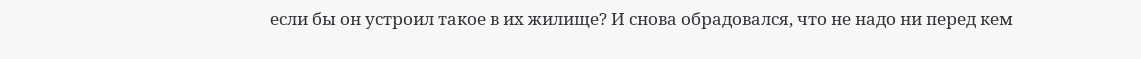если бы он устроил такое в их жилище? И снова обрадовался, что не надо ни перед кем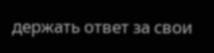держать ответ за свои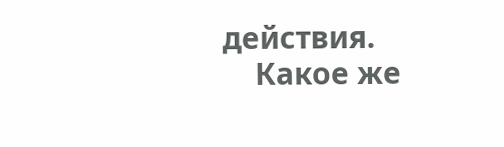действия.
    Какое же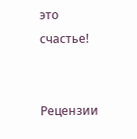это счастье!


Рецензии